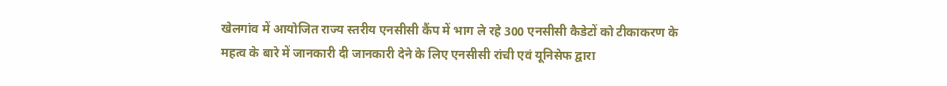खेलगांव में आयोजित राज्य स्तरीय एनसीसी कैंप में भाग ले रहे 300 एनसीसी कैडेटों को टीकाकरण के महत्व के बारे में जानकारी दी जानकारी देने के लिए एनसीसी रांची एवं यूनिसेफ द्वारा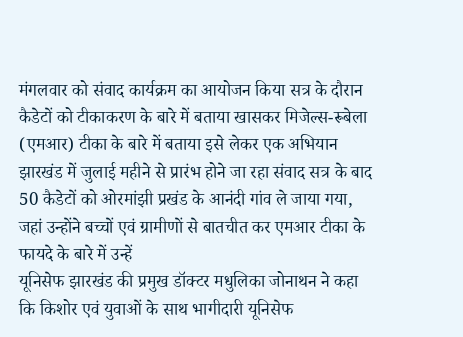मंगलवार को संवाद कार्यक्रम का आयोजन किया सत्र के दौरान कैडेटों को टीकाकरण के बारे में बताया खासकर मिजेल्स-रूबेला (एमआर) टीका के बारे में बताया इसे लेकर एक अभियान झारखंड में जुलाई महीने से प्रारंभ होने जा रहा संवाद सत्र के बाद 50 कैडेटों को ओरमांझी प्रखंड के आनंदी गांव ले जाया गया, जहां उन्होंने बच्चों एवं ग्रामीणों से बातचीत कर एमआर टीका के फायदे के बारे में उन्हें
यूनिसेफ झारखंड की प्रमुख डॉक्टर मधुलिका जोनाथन ने कहा कि किशोर एवं युवाओं के साथ भागीदारी यूनिसेफ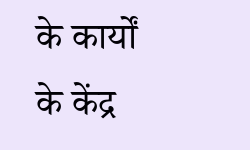के कार्यों के केंद्र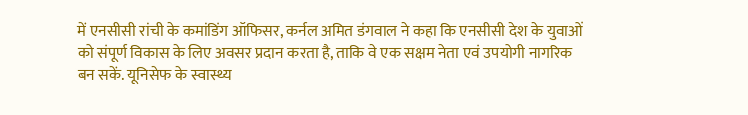में एनसीसी रांची के कमांडिंग ऑफिसर, कर्नल अमित डंगवाल ने कहा कि एनसीसी देश के युवाओं को संपूर्ण विकास के लिए अवसर प्रदान करता है, ताकि वे एक सक्षम नेता एवं उपयोगी नागरिक बन सकें. यूनिसेफ के स्वास्थ्य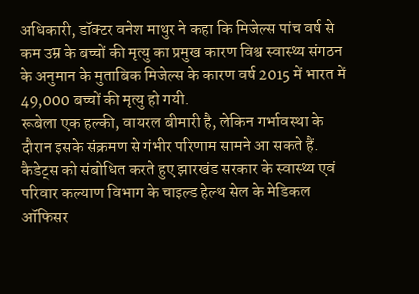अधिकारी, डॉक्टर वनेश माथुर ने कहा कि मिजेल्स पांच वर्ष से कम उम्र के बच्चों की मृत्यु का प्रमुख कारण विश्व स्वास्थ्य संगठन के अनुमान के मुताबिक मिजेल्स के कारण वर्ष 2015 में भारत में 49,000 बच्चों की मृत्यु हो गयी.
रूबेला एक हल्की, वायरल बीमारी है, लेकिन गर्भावस्था के दौरान इसके संक्रमण से गंभीर परिणाम सामने आ सकते हैं. कैडेट्स को संबोधित करते हुए झारखंड सरकार के स्वास्थ्य एवं परिवार कल्याण विभाग के चाइल्ड हेल्थ सेल के मेडिकल ऑफिसर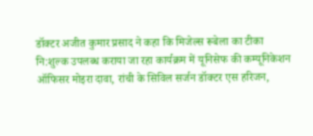डॉक्टर अजीत कुमार प्रसाद ने कहा कि मिजेल्स रूबेला का टीका नि:शुल्क उपलब्ध कराया जा रहा कार्यक्रम में यूनिसेफ की कम्यूनिकेशन ऑफिसर मोइरा दावा, रांची के सिविल सर्जन डॉक्टर एस हरिजन,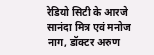रेडियो सिटी के आरजे सानंदा मित्र एवं मनोज नाग, डॉक्टर अरुण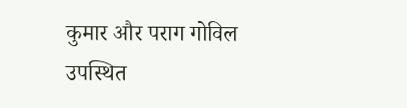कुमार और पराग गोविल उपस्थित